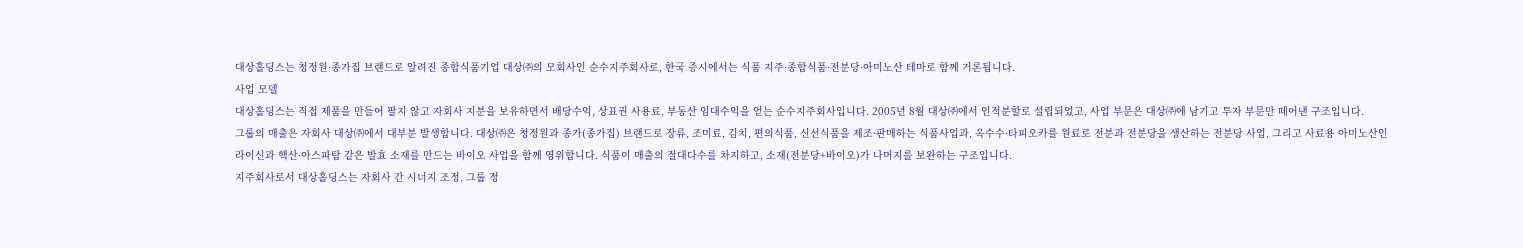대상홀딩스는 청정원·종가집 브랜드로 알려진 종합식품기업 대상㈜의 모회사인 순수지주회사로, 한국 증시에서는 식품 지주·종합식품·전분당·아미노산 테마로 함께 거론됩니다.
사업 모델
대상홀딩스는 직접 제품을 만들어 팔지 않고 자회사 지분을 보유하면서 배당수익, 상표권 사용료, 부동산 임대수익을 얻는 순수지주회사입니다. 2005년 8월 대상㈜에서 인적분할로 설립되었고, 사업 부문은 대상㈜에 남기고 투자 부문만 떼어낸 구조입니다.
그룹의 매출은 자회사 대상㈜에서 대부분 발생합니다. 대상㈜은 청정원과 종가(종가집) 브랜드로 장류, 조미료, 김치, 편의식품, 신선식품을 제조·판매하는 식품사업과, 옥수수·타피오카를 원료로 전분과 전분당을 생산하는 전분당 사업, 그리고 사료용 아미노산인 라이신과 핵산·아스파탐 같은 발효 소재를 만드는 바이오 사업을 함께 영위합니다. 식품이 매출의 절대다수를 차지하고, 소재(전분당+바이오)가 나머지를 보완하는 구조입니다.
지주회사로서 대상홀딩스는 자회사 간 시너지 조정, 그룹 정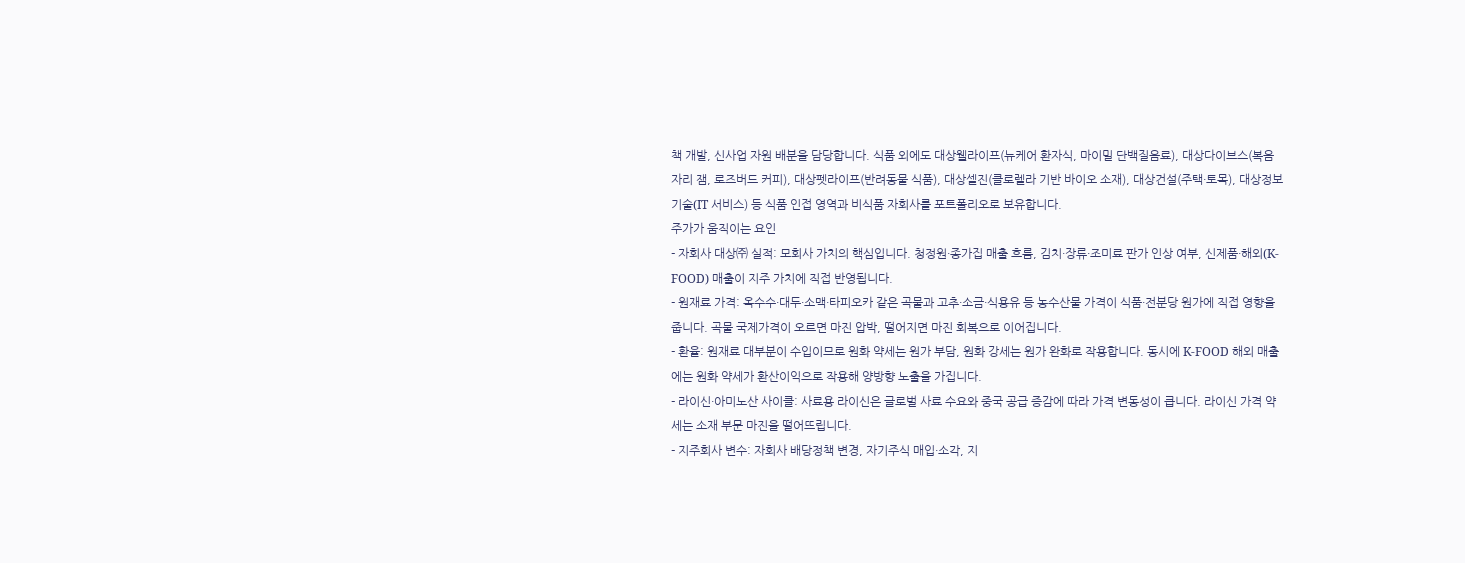책 개발, 신사업 자원 배분을 담당합니다. 식품 외에도 대상웰라이프(뉴케어 환자식, 마이밀 단백질음료), 대상다이브스(복음자리 잼, 로즈버드 커피), 대상펫라이프(반려동물 식품), 대상셀진(클로렐라 기반 바이오 소재), 대상건설(주택·토목), 대상정보기술(IT 서비스) 등 식품 인접 영역과 비식품 자회사를 포트폴리오로 보유합니다.
주가가 움직이는 요인
- 자회사 대상㈜ 실적: 모회사 가치의 핵심입니다. 청정원·종가집 매출 흐름, 김치·장류·조미료 판가 인상 여부, 신제품·해외(K-FOOD) 매출이 지주 가치에 직접 반영됩니다.
- 원재료 가격: 옥수수·대두·소맥·타피오카 같은 곡물과 고추·소금·식용유 등 농수산물 가격이 식품·전분당 원가에 직접 영향을 줍니다. 곡물 국제가격이 오르면 마진 압박, 떨어지면 마진 회복으로 이어집니다.
- 환율: 원재료 대부분이 수입이므로 원화 약세는 원가 부담, 원화 강세는 원가 완화로 작용합니다. 동시에 K-FOOD 해외 매출에는 원화 약세가 환산이익으로 작용해 양방향 노출을 가집니다.
- 라이신·아미노산 사이클: 사료용 라이신은 글로벌 사료 수요와 중국 공급 증감에 따라 가격 변동성이 큽니다. 라이신 가격 약세는 소재 부문 마진을 떨어뜨립니다.
- 지주회사 변수: 자회사 배당정책 변경, 자기주식 매입·소각, 지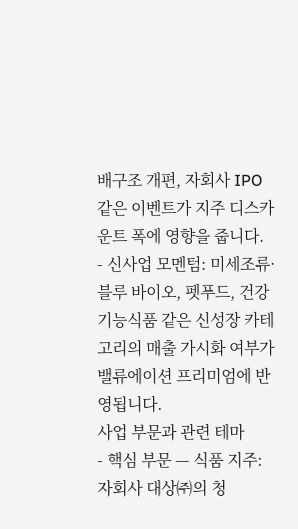배구조 개편, 자회사 IPO 같은 이벤트가 지주 디스카운트 폭에 영향을 줍니다.
- 신사업 모멘텀: 미세조류·블루 바이오, 펫푸드, 건강기능식품 같은 신성장 카테고리의 매출 가시화 여부가 밸류에이션 프리미엄에 반영됩니다.
사업 부문과 관련 테마
- 핵심 부문 — 식품 지주: 자회사 대상㈜의 청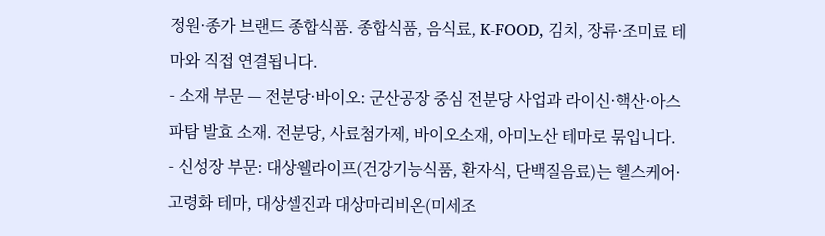정원·종가 브랜드 종합식품. 종합식품, 음식료, K-FOOD, 김치, 장류·조미료 테마와 직접 연결됩니다.
- 소재 부문 — 전분당·바이오: 군산공장 중심 전분당 사업과 라이신·핵산·아스파탐 발효 소재. 전분당, 사료첨가제, 바이오소재, 아미노산 테마로 묶입니다.
- 신성장 부문: 대상웰라이프(건강기능식품, 환자식, 단백질음료)는 헬스케어·고령화 테마, 대상셀진과 대상마리비온(미세조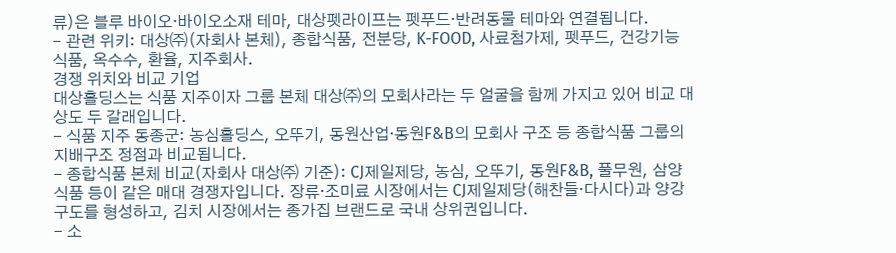류)은 블루 바이오·바이오소재 테마, 대상펫라이프는 펫푸드·반려동물 테마와 연결됩니다.
- 관련 위키: 대상㈜(자회사 본체), 종합식품, 전분당, K-FOOD, 사료첨가제, 펫푸드, 건강기능식품, 옥수수, 환율, 지주회사.
경쟁 위치와 비교 기업
대상홀딩스는 식품 지주이자 그룹 본체 대상㈜의 모회사라는 두 얼굴을 함께 가지고 있어 비교 대상도 두 갈래입니다.
- 식품 지주 동종군: 농심홀딩스, 오뚜기, 동원산업·동원F&B의 모회사 구조 등 종합식품 그룹의 지배구조 정점과 비교됩니다.
- 종합식품 본체 비교(자회사 대상㈜ 기준): CJ제일제당, 농심, 오뚜기, 동원F&B, 풀무원, 삼양식품 등이 같은 매대 경쟁자입니다. 장류·조미료 시장에서는 CJ제일제당(해찬들·다시다)과 양강 구도를 형성하고, 김치 시장에서는 종가집 브랜드로 국내 상위권입니다.
- 소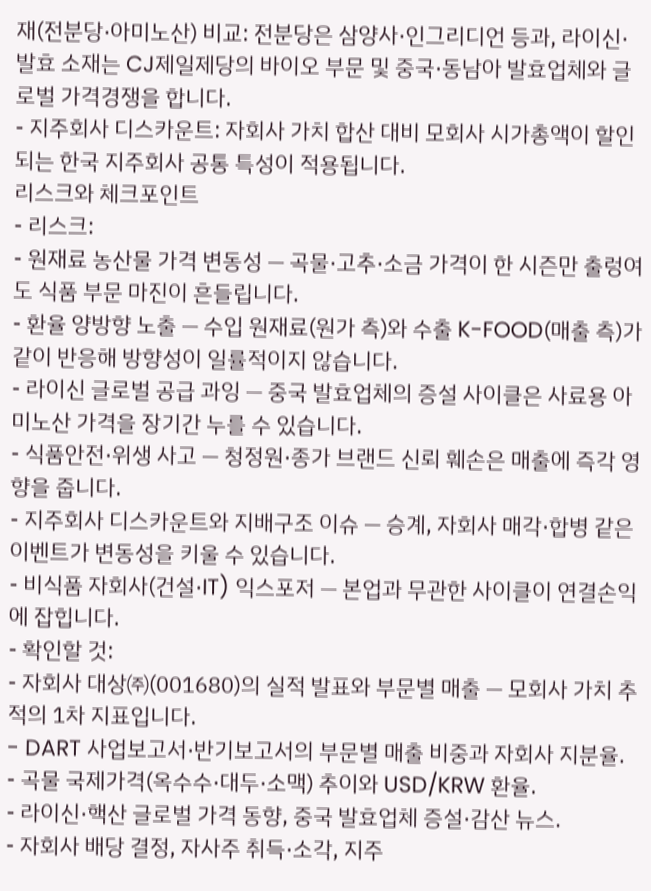재(전분당·아미노산) 비교: 전분당은 삼양사·인그리디언 등과, 라이신·발효 소재는 CJ제일제당의 바이오 부문 및 중국·동남아 발효업체와 글로벌 가격경쟁을 합니다.
- 지주회사 디스카운트: 자회사 가치 합산 대비 모회사 시가총액이 할인되는 한국 지주회사 공통 특성이 적용됩니다.
리스크와 체크포인트
- 리스크:
- 원재료 농산물 가격 변동성 — 곡물·고추·소금 가격이 한 시즌만 출렁여도 식품 부문 마진이 흔들립니다.
- 환율 양방향 노출 — 수입 원재료(원가 측)와 수출 K-FOOD(매출 측)가 같이 반응해 방향성이 일률적이지 않습니다.
- 라이신 글로벌 공급 과잉 — 중국 발효업체의 증설 사이클은 사료용 아미노산 가격을 장기간 누를 수 있습니다.
- 식품안전·위생 사고 — 청정원·종가 브랜드 신뢰 훼손은 매출에 즉각 영향을 줍니다.
- 지주회사 디스카운트와 지배구조 이슈 — 승계, 자회사 매각·합병 같은 이벤트가 변동성을 키울 수 있습니다.
- 비식품 자회사(건설·IT) 익스포저 — 본업과 무관한 사이클이 연결손익에 잡힙니다.
- 확인할 것:
- 자회사 대상㈜(001680)의 실적 발표와 부문별 매출 — 모회사 가치 추적의 1차 지표입니다.
- DART 사업보고서·반기보고서의 부문별 매출 비중과 자회사 지분율.
- 곡물 국제가격(옥수수·대두·소맥) 추이와 USD/KRW 환율.
- 라이신·핵산 글로벌 가격 동향, 중국 발효업체 증설·감산 뉴스.
- 자회사 배당 결정, 자사주 취득·소각, 지주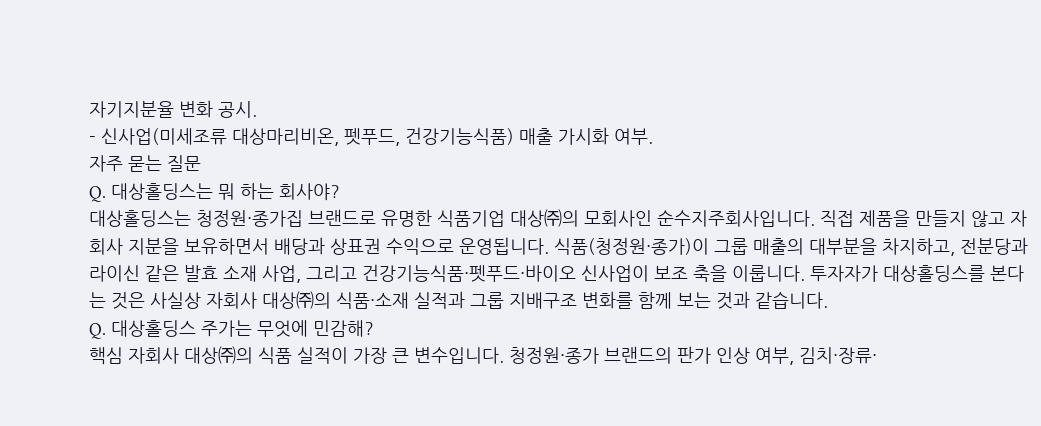자기지분율 변화 공시.
- 신사업(미세조류 대상마리비온, 펫푸드, 건강기능식품) 매출 가시화 여부.
자주 묻는 질문
Q. 대상홀딩스는 뭐 하는 회사야?
대상홀딩스는 청정원·종가집 브랜드로 유명한 식품기업 대상㈜의 모회사인 순수지주회사입니다. 직접 제품을 만들지 않고 자회사 지분을 보유하면서 배당과 상표권 수익으로 운영됩니다. 식품(청정원·종가)이 그룹 매출의 대부분을 차지하고, 전분당과 라이신 같은 발효 소재 사업, 그리고 건강기능식품·펫푸드·바이오 신사업이 보조 축을 이룹니다. 투자자가 대상홀딩스를 본다는 것은 사실상 자회사 대상㈜의 식품·소재 실적과 그룹 지배구조 변화를 함께 보는 것과 같습니다.
Q. 대상홀딩스 주가는 무엇에 민감해?
핵심 자회사 대상㈜의 식품 실적이 가장 큰 변수입니다. 청정원·종가 브랜드의 판가 인상 여부, 김치·장류·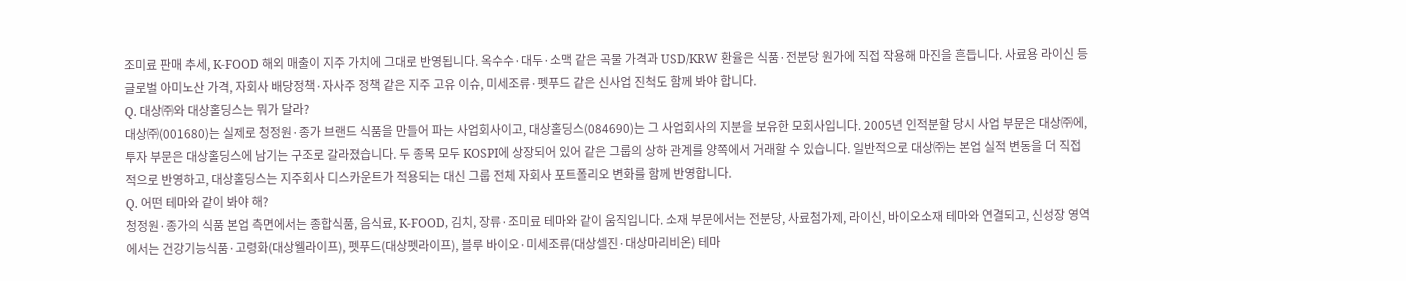조미료 판매 추세, K-FOOD 해외 매출이 지주 가치에 그대로 반영됩니다. 옥수수·대두·소맥 같은 곡물 가격과 USD/KRW 환율은 식품·전분당 원가에 직접 작용해 마진을 흔듭니다. 사료용 라이신 등 글로벌 아미노산 가격, 자회사 배당정책·자사주 정책 같은 지주 고유 이슈, 미세조류·펫푸드 같은 신사업 진척도 함께 봐야 합니다.
Q. 대상㈜와 대상홀딩스는 뭐가 달라?
대상㈜(001680)는 실제로 청정원·종가 브랜드 식품을 만들어 파는 사업회사이고, 대상홀딩스(084690)는 그 사업회사의 지분을 보유한 모회사입니다. 2005년 인적분할 당시 사업 부문은 대상㈜에, 투자 부문은 대상홀딩스에 남기는 구조로 갈라졌습니다. 두 종목 모두 KOSPI에 상장되어 있어 같은 그룹의 상하 관계를 양쪽에서 거래할 수 있습니다. 일반적으로 대상㈜는 본업 실적 변동을 더 직접적으로 반영하고, 대상홀딩스는 지주회사 디스카운트가 적용되는 대신 그룹 전체 자회사 포트폴리오 변화를 함께 반영합니다.
Q. 어떤 테마와 같이 봐야 해?
청정원·종가의 식품 본업 측면에서는 종합식품, 음식료, K-FOOD, 김치, 장류·조미료 테마와 같이 움직입니다. 소재 부문에서는 전분당, 사료첨가제, 라이신, 바이오소재 테마와 연결되고, 신성장 영역에서는 건강기능식품·고령화(대상웰라이프), 펫푸드(대상펫라이프), 블루 바이오·미세조류(대상셀진·대상마리비온) 테마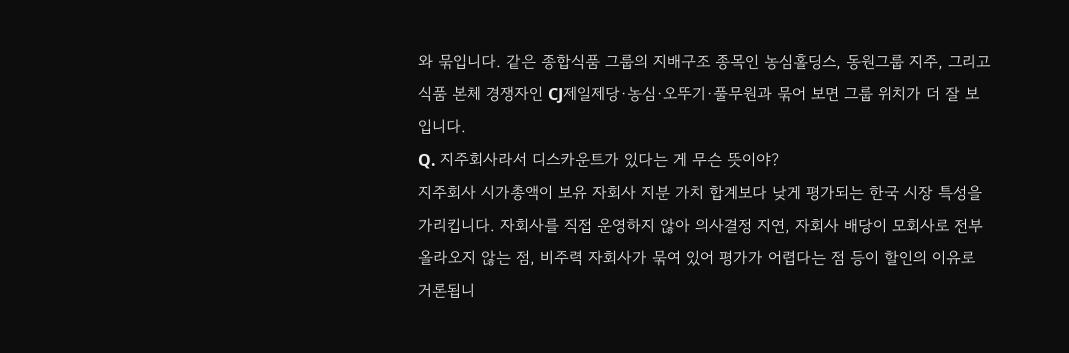와 묶입니다. 같은 종합식품 그룹의 지배구조 종목인 농심홀딩스, 동원그룹 지주, 그리고 식품 본체 경쟁자인 CJ제일제당·농심·오뚜기·풀무원과 묶어 보면 그룹 위치가 더 잘 보입니다.
Q. 지주회사라서 디스카운트가 있다는 게 무슨 뜻이야?
지주회사 시가총액이 보유 자회사 지분 가치 합계보다 낮게 평가되는 한국 시장 특성을 가리킵니다. 자회사를 직접 운영하지 않아 의사결정 지연, 자회사 배당이 모회사로 전부 올라오지 않는 점, 비주력 자회사가 묶여 있어 평가가 어렵다는 점 등이 할인의 이유로 거론됩니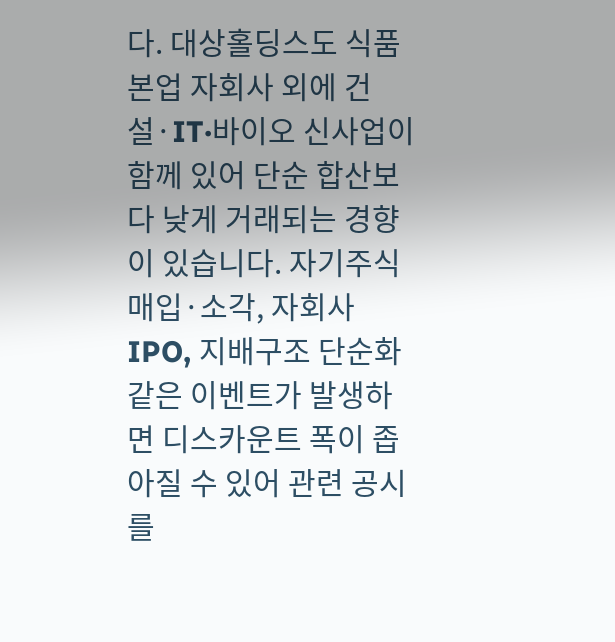다. 대상홀딩스도 식품 본업 자회사 외에 건설·IT·바이오 신사업이 함께 있어 단순 합산보다 낮게 거래되는 경향이 있습니다. 자기주식 매입·소각, 자회사 IPO, 지배구조 단순화 같은 이벤트가 발생하면 디스카운트 폭이 좁아질 수 있어 관련 공시를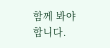함께 봐야 합니다.